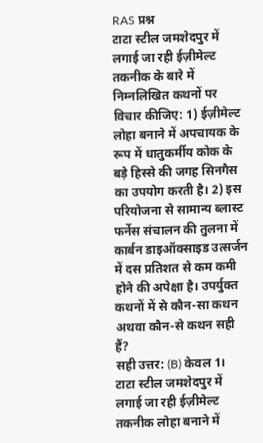RAS प्रश्न
टाटा स्टील जमशेदपुर में लगाई जा रही ईज़ीमेल्ट तकनीक के बारे में निम्नलिखित कथनों पर विचार कीजिए: 1) ईज़ीमेल्ट लोहा बनाने में अपचायक के रूप में धातुकर्मीय कोक के बड़े हिस्से की जगह सिनगैस का उपयोग करती है। 2) इस परियोजना से सामान्य ब्लास्ट फर्नेस संचालन की तुलना में कार्बन डाइऑक्साइड उत्सर्जन में दस प्रतिशत से कम कमी होने की अपेक्षा है। उपर्युक्त कथनों में से कौन-सा कथन अथवा कौन-से कथन सही हैं?
सही उत्तर: (B) केवल 1।
टाटा स्टील जमशेदपुर में लगाई जा रही ईज़ीमेल्ट तकनीक लोहा बनाने में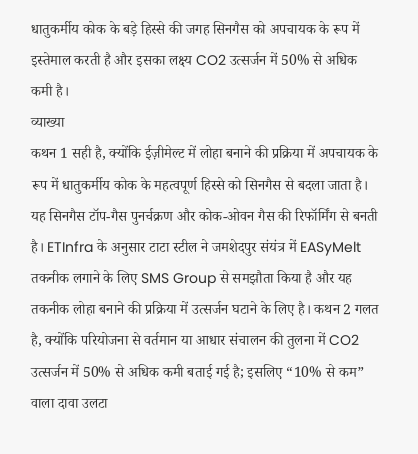धातुकर्मीय कोक के बड़े हिस्से की जगह सिनगैस को अपचायक के रूप में इस्तेमाल करती है और इसका लक्ष्य CO2 उत्सर्जन में 50% से अधिक कमी है।
व्याख्या
कथन 1 सही है, क्योंकि ईज़ीमेल्ट में लोहा बनाने की प्रक्रिया में अपचायक के रूप में धातुकर्मीय कोक के महत्वपूर्ण हिस्से को सिनगैस से बदला जाता है। यह सिनगैस टॉप-गैस पुनर्चक्रण और कोक-ओवन गैस की रिफॉर्मिंग से बनती है। ETInfra के अनुसार टाटा स्टील ने जमशेदपुर संयंत्र में EASyMelt तकनीक लगाने के लिए SMS Group से समझौता किया है और यह तकनीक लोहा बनाने की प्रक्रिया में उत्सर्जन घटाने के लिए है। कथन 2 गलत है, क्योंकि परियोजना से वर्तमान या आधार संचालन की तुलना में CO2 उत्सर्जन में 50% से अधिक कमी बताई गई है; इसलिए “10% से कम” वाला दावा उलटा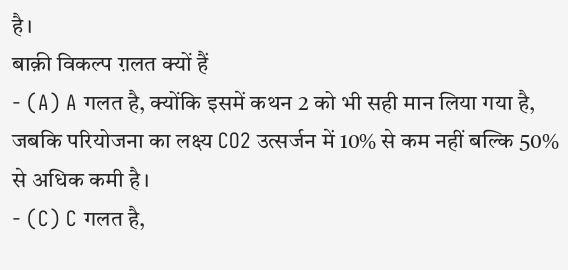है।
बाक़ी विकल्प ग़लत क्यों हैं
- (A) A गलत है, क्योंकि इसमें कथन 2 को भी सही मान लिया गया है, जबकि परियोजना का लक्ष्य CO2 उत्सर्जन में 10% से कम नहीं बल्कि 50% से अधिक कमी है।
- (C) C गलत है,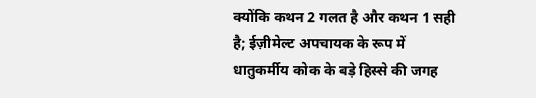क्योंकि कथन 2 गलत है और कथन 1 सही है; ईज़ीमेल्ट अपचायक के रूप में धातुकर्मीय कोक के बड़े हिस्से की जगह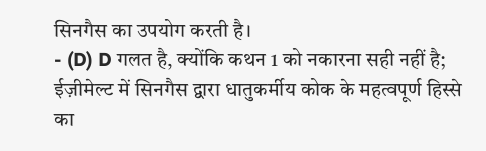सिनगैस का उपयोग करती है।
- (D) D गलत है, क्योंकि कथन 1 को नकारना सही नहीं है; ईज़ीमेल्ट में सिनगैस द्वारा धातुकर्मीय कोक के महत्वपूर्ण हिस्से का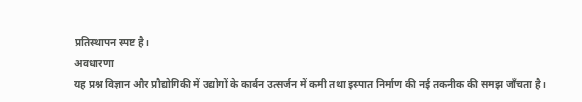प्रतिस्थापन स्पष्ट है।
अवधारणा
यह प्रश्न विज्ञान और प्रौद्योगिकी में उद्योगों के कार्बन उत्सर्जन में कमी तथा इस्पात निर्माण की नई तकनीक की समझ जाँचता है।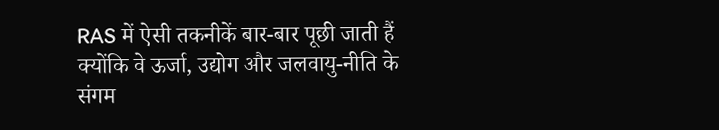RAS में ऐसी तकनीकें बार-बार पूछी जाती हैं क्योंकि वे ऊर्जा, उद्योग और जलवायु-नीति के संगम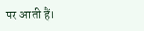पर आती हैं।